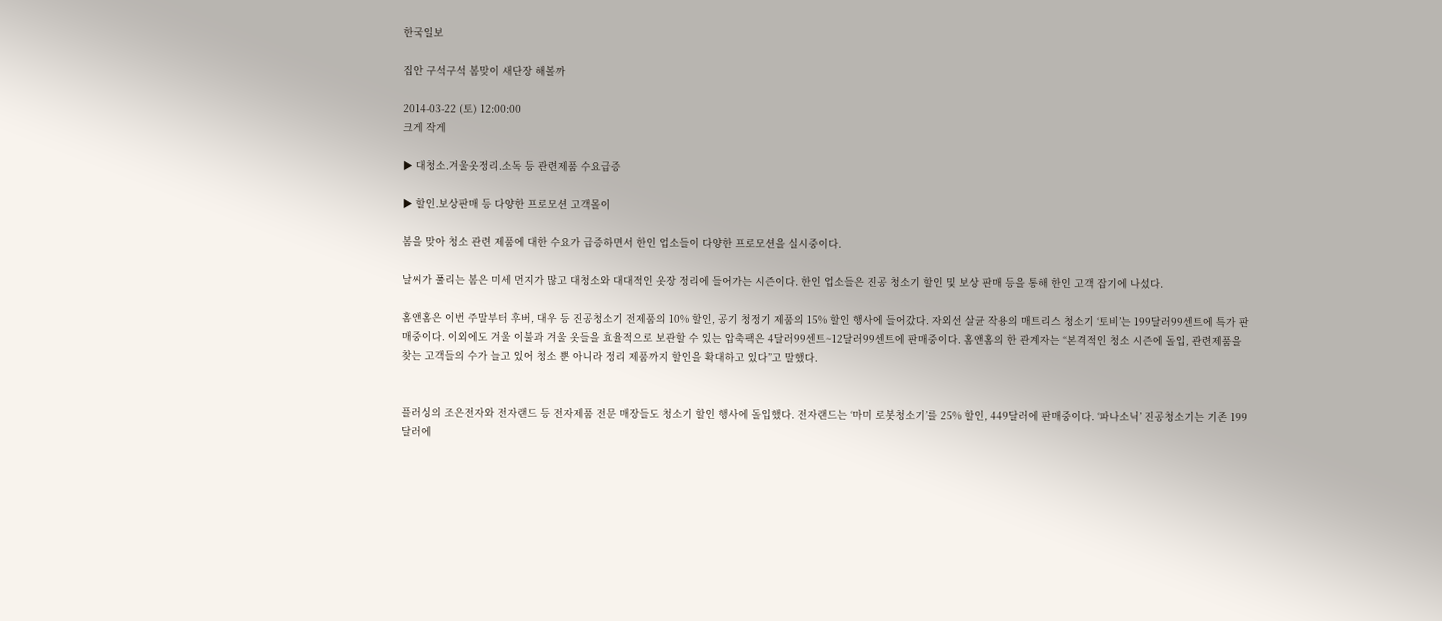한국일보

집안 구석구석 봄맞이 새단장 해볼까

2014-03-22 (토) 12:00:00
크게 작게

▶ 대청소.겨울옷정리.소독 등 관련제품 수요급증

▶ 할인.보상판매 등 다양한 프로모션 고객몰이

봄을 맞아 청소 관련 제품에 대한 수요가 급증하면서 한인 업소들이 다양한 프로모션을 실시중이다.

날씨가 풀리는 봄은 미세 먼지가 많고 대청소와 대대적인 옷장 정리에 들어가는 시즌이다. 한인 업소들은 진공 청소기 할인 및 보상 판매 등을 통해 한인 고객 잡기에 나섰다.

홈앤홈은 이번 주말부터 후버, 대우 등 진공청소기 전제품의 10% 할인, 공기 청정기 제품의 15% 할인 행사에 들어갔다. 자외선 살균 작용의 매트리스 청소기 ‘토비’는 199달러99센트에 특가 판매중이다. 이외에도 겨울 이불과 겨울 옷들을 효율적으로 보관할 수 있는 압축팩은 4달러99센트~12달러99센트에 판매중이다. 홈앤홈의 한 관계자는 “본격적인 청소 시즌에 돌입, 관련제품을 찾는 고객들의 수가 늘고 있어 청소 뿐 아니라 정리 제품까지 할인을 확대하고 있다”고 말했다.


플러싱의 조은전자와 전자랜드 등 전자제품 전문 매장들도 청소기 할인 행사에 돌입했다. 전자랜드는 ‘마미 로봇청소기’를 25% 할인, 449달러에 판매중이다. ‘파나소닉’ 진공청소기는 기존 199달러에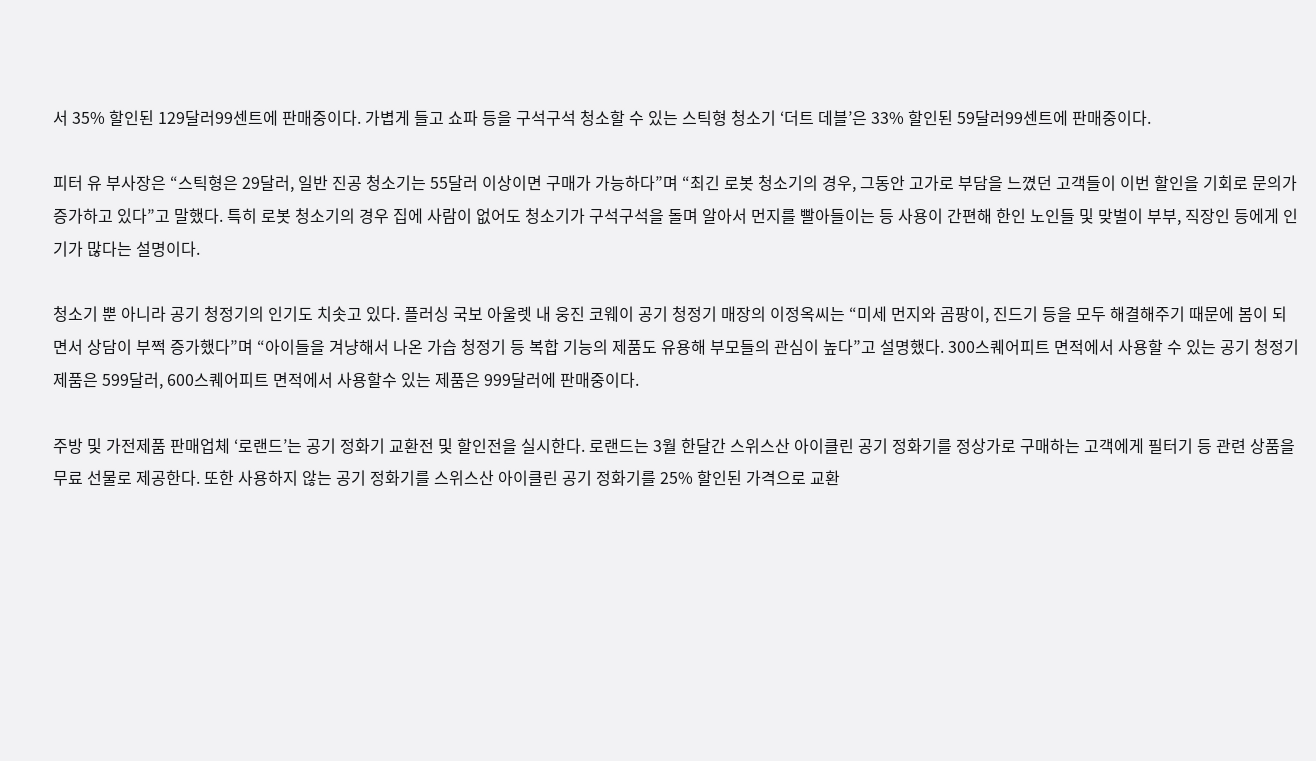서 35% 할인된 129달러99센트에 판매중이다. 가볍게 들고 쇼파 등을 구석구석 청소할 수 있는 스틱형 청소기 ‘더트 데블’은 33% 할인된 59달러99센트에 판매중이다.

피터 유 부사장은 “스틱형은 29달러, 일반 진공 청소기는 55달러 이상이면 구매가 가능하다”며 “최긴 로봇 청소기의 경우, 그동안 고가로 부담을 느꼈던 고객들이 이번 할인을 기회로 문의가 증가하고 있다”고 말했다. 특히 로봇 청소기의 경우 집에 사람이 없어도 청소기가 구석구석을 돌며 알아서 먼지를 빨아들이는 등 사용이 간편해 한인 노인들 및 맞벌이 부부, 직장인 등에게 인기가 많다는 설명이다.

청소기 뿐 아니라 공기 청정기의 인기도 치솟고 있다. 플러싱 국보 아울렛 내 웅진 코웨이 공기 청정기 매장의 이정옥씨는 “미세 먼지와 곰팡이, 진드기 등을 모두 해결해주기 때문에 봄이 되면서 상담이 부쩍 증가했다”며 “아이들을 겨냥해서 나온 가습 청정기 등 복합 기능의 제품도 유용해 부모들의 관심이 높다”고 설명했다. 300스퀘어피트 면적에서 사용할 수 있는 공기 청정기 제품은 599달러, 600스퀘어피트 면적에서 사용할수 있는 제품은 999달러에 판매중이다.

주방 및 가전제품 판매업체 ‘로랜드’는 공기 정화기 교환전 및 할인전을 실시한다. 로랜드는 3월 한달간 스위스산 아이클린 공기 정화기를 정상가로 구매하는 고객에게 필터기 등 관련 상품을 무료 선물로 제공한다. 또한 사용하지 않는 공기 정화기를 스위스산 아이클린 공기 정화기를 25% 할인된 가격으로 교환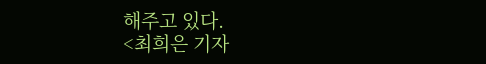해주고 있다.
<최희은 기자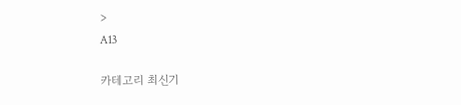>
A13

카테고리 최신기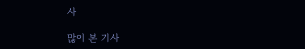사

많이 본 기사